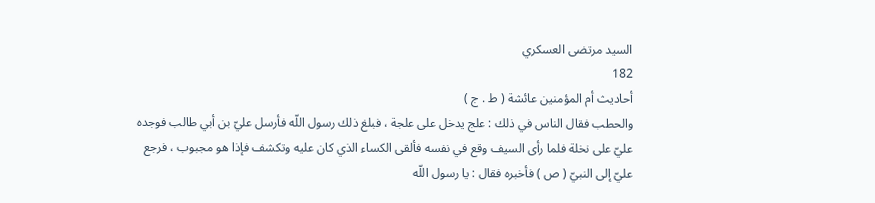السيد مرتضى العسكري
182
أحاديث أم المؤمنين عائشة ( ط . ج )
والحطب فقال الناس في ذلك : علج يدخل على علجة ، فبلغ ذلك رسول اللّه فأرسل عليّ بن أبي طالب فوجده عليّ على نخلة فلما رأى السيف وقع في نفسه فألقى الكساء الذي كان عليه وتكشف فإذا هو مجبوب ، فرجع عليّ إلى النبيّ ( ص ) فأخبره فقال : يا رسول اللّه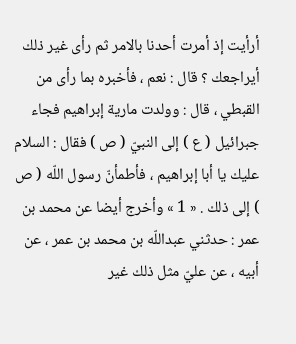أرأيت إذ أمرت أحدنا بالامر ثم رأى غير ذلك أيراجعك ؟ قال : نعم ، فأخبره بما رأى من القبطي ، قال : وولدت مارية إبراهيم فجاء جبرائيل ( ع ) إلى النبيّ ( ص ) فقال : السلام عليك يا أبا إبراهيم ، فأطمأنّ رسول اللّه ( ص ) إلى ذلك . « 1 » وأخرج أيضا عن محمد بن عمر : حدثني عبداللّه بن محمد بن عمر ، عن أبيه ، عن عليّ مثل ذلك غير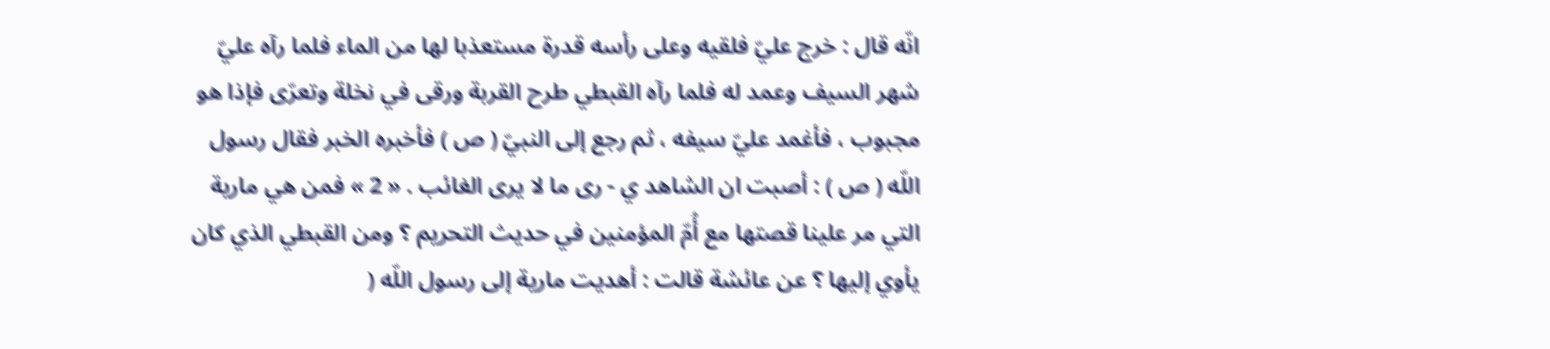انّه قال : خرج عليّ فلقيه وعلى رأسه قدرة مستعذبا لها من الماء فلما رآه عليّ شهر السيف وعمد له فلما رآه القبطي طرح القربة ورقى في نخلة وتعرّى فإذا هو مجبوب ، فأغمد عليّ سيفه ، ثم رجع إلى النبيّ ( ص ) فأخبره الخبر فقال رسول اللّه ( ص ) : أصبت ان الشاهد ي - رى ما لا يرى الغائب . « 2 » فمن هي مارية التي مر علينا قصتها مع أُمّ المؤمنين في حديث التحريم ؟ ومن القبطي الذي كان يأوي إليها ؟ عن عائشة قالت : أهديت مارية إلى رسول اللّه (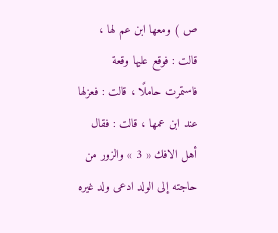ص ) ومعها ابن عم لها ، قالت : فوقع عليها وقعة فاستمرت حاملًا ، قالت : فعزلها عند ابن عمها ، قالت : فقال أهل الافك « 3 » والزور من حاجته إلى الولد ادعى ولد غيره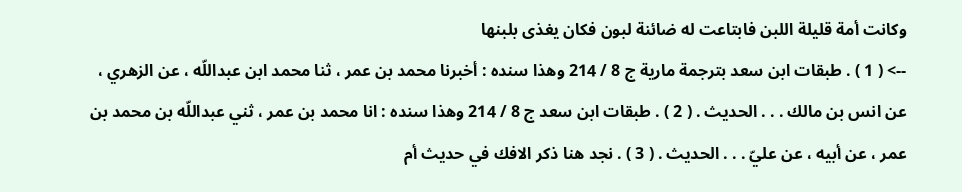وكانت أمة قليلة اللبن فابتاعت له ضائنة لبون فكان يغذى بلبنها
--> ( 1 ) . طبقات ابن سعد بترجمة مارية ج 8 / 214 وهذا سنده : أخبرنا محمد بن عمر ، ثنا محمد ابن عبداللّه ، عن الزهري ، عن انس بن مالك . . . الحديث . ( 2 ) . طبقات ابن سعد ج 8 / 214 وهذا سنده : انا محمد بن عمر ، ثني عبداللّه بن محمد بن عمر ، عن أبيه ، عن عليّ . . . الحديث . ( 3 ) . نجد هنا ذكر الافك في حديث أم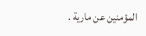المؤمنين عن مارية .